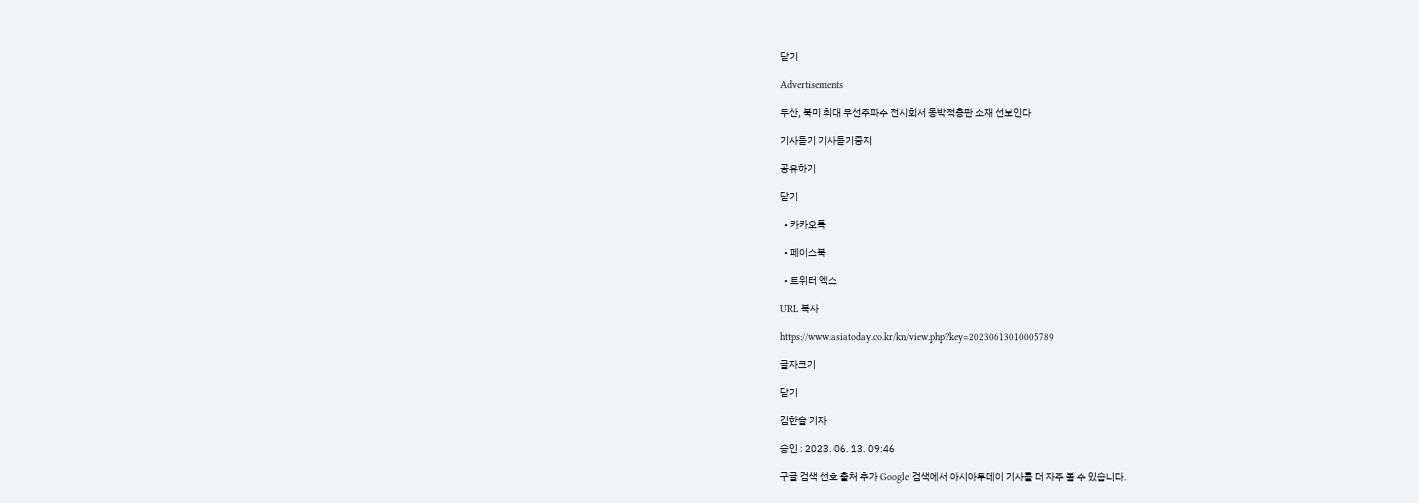닫기

Advertisements

두산, 북미 최대 무선주파수 전시회서 동박적층판 소재 선보인다

기사듣기 기사듣기중지

공유하기

닫기

  • 카카오톡

  • 페이스북

  • 트위터 엑스

URL 복사

https://www.asiatoday.co.kr/kn/view.php?key=20230613010005789

글자크기

닫기

김한슬 기자

승인 : 2023. 06. 13. 09:46

구글 검색 선호 출처 추가 Google 검색에서 아시아투데이 기사를 더 자주 볼 수 있습니다.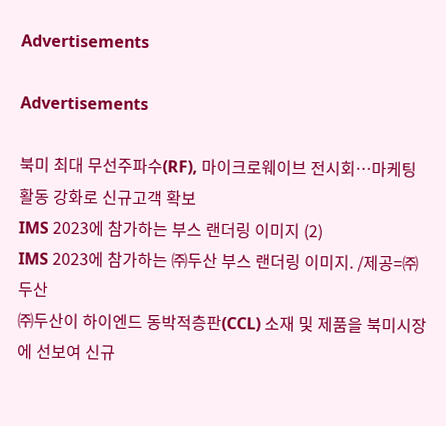Advertisements

Advertisements

북미 최대 무선주파수(RF), 마이크로웨이브 전시회…마케팅 활동 강화로 신규고객 확보
IMS 2023에 참가하는 부스 랜더링 이미지 (2)
IMS 2023에 참가하는 ㈜두산 부스 랜더링 이미지. /제공=㈜두산
㈜두산이 하이엔드 동박적층판(CCL) 소재 및 제품을 북미시장에 선보여 신규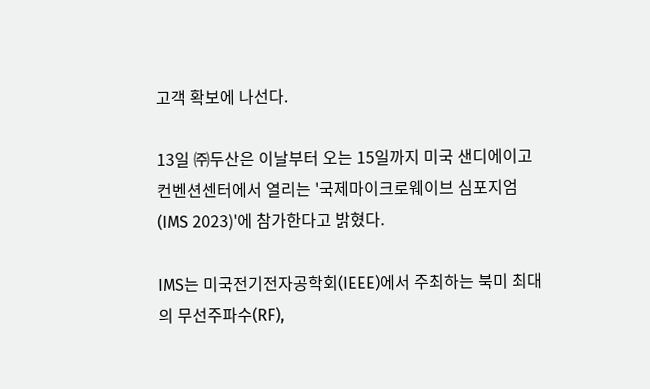고객 확보에 나선다.

13일 ㈜두산은 이날부터 오는 15일까지 미국 샌디에이고 컨벤션센터에서 열리는 '국제마이크로웨이브 심포지엄(IMS 2023)'에 참가한다고 밝혔다.

IMS는 미국전기전자공학회(IEEE)에서 주최하는 북미 최대의 무선주파수(RF),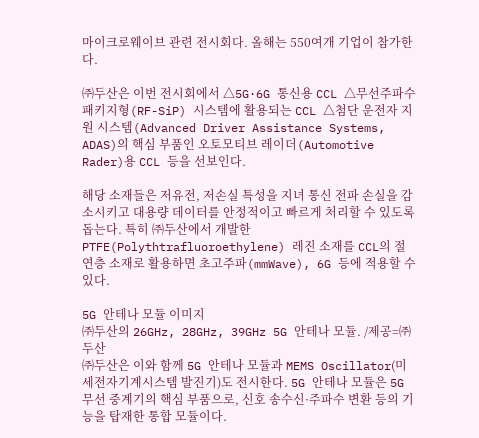마이크로웨이브 관련 전시회다. 올해는 550여개 기업이 참가한다.

㈜두산은 이번 전시회에서 △5G·6G 통신용 CCL △무선주파수 패키지형(RF-SiP) 시스템에 활용되는 CCL △첨단 운전자 지원 시스템(Advanced Driver Assistance Systems, ADAS)의 핵심 부품인 오토모티브 레이더(Automotive Rader)용 CCL 등을 선보인다.

해당 소재들은 저유전, 저손실 특성을 지녀 통신 전파 손실을 감소시키고 대용량 데이터를 안정적이고 빠르게 처리할 수 있도록 돕는다. 특히 ㈜두산에서 개발한 PTFE(Polythtrafluoroethylene) 레진 소재를 CCL의 절연층 소재로 활용하면 초고주파(mmWave), 6G 등에 적용할 수 있다.

5G 안테나 모듈 이미지
㈜두산의 26GHz, 28GHz, 39GHz 5G 안테나 모듈. /제공=㈜두산
㈜두산은 이와 함께 5G 안테나 모듈과 MEMS Oscillator(미세전자기계시스템 발진기)도 전시한다. 5G 안테나 모듈은 5G 무선 중계기의 핵심 부품으로, 신호 송수신·주파수 변환 등의 기능을 탑재한 통합 모듈이다.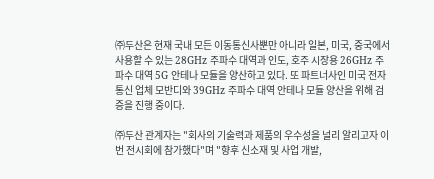㈜두산은 현재 국내 모든 이동통신사뿐만 아니라 일본, 미국, 중국에서 사용할 수 있는 28GHz 주파수 대역과 인도, 호주 시장용 26GHz 주파수 대역 5G 안테나 모듈을 양산하고 있다. 또 파트너사인 미국 전자통신 업체 모반디와 39GHz 주파수 대역 안테나 모듈 양산을 위해 검증을 진행 중이다.

㈜두산 관계자는 "회사의 기술력과 제품의 우수성을 널리 알리고자 이번 전시회에 참가했다"며 "향후 신소재 및 사업 개발,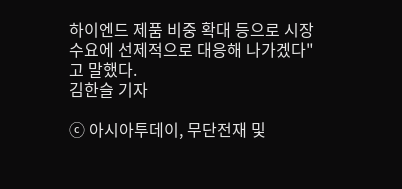하이엔드 제품 비중 확대 등으로 시장 수요에 선제적으로 대응해 나가겠다"고 말했다.
김한슬 기자

ⓒ 아시아투데이, 무단전재 및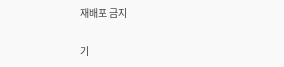재배포 금지

기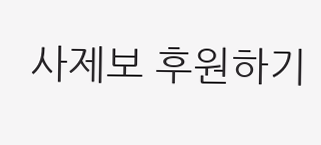사제보 후원하기